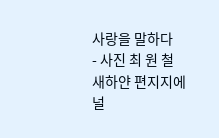사랑을 말하다
- 사진 최 원 철
새하얀 편지지에
널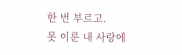한 번 부르고.
못 이룬 내 사랑에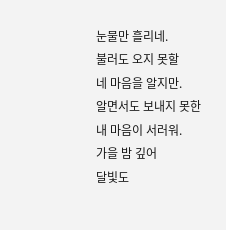눈물만 흘리네.
불러도 오지 못할
네 마음을 알지만.
알면서도 보내지 못한
내 마음이 서러워.
가을 밤 깊어
달빛도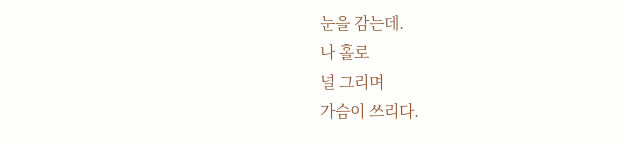눈을 감는데.
나 홀로
널 그리며
가슴이 쓰리다.